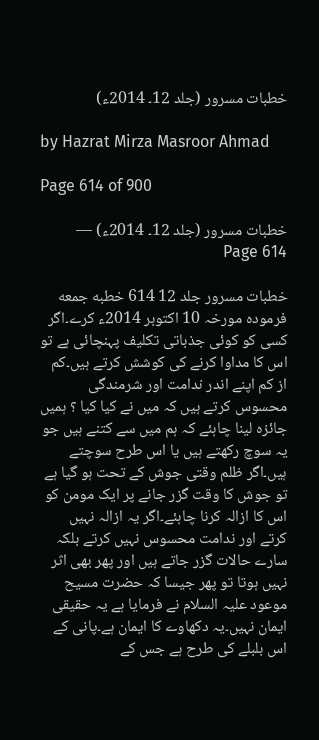خطبات مسرور (جلد 12۔ 2014ء)

by Hazrat Mirza Masroor Ahmad

Page 614 of 900

خطبات مسرور (جلد 12۔ 2014ء) — Page 614

خطبات مسرور جلد 12 614 خطبه جمعه فرمودہ مورخہ 10 اکتوبر 2014ء کرے۔اگر کسی کو کوئی جذباتی تکلیف پہنچائی ہے تو اس کا مداوا کرنے کی کوشش کرتے ہیں۔کم از کم اپنے اندر ندامت اور شرمندگی محسوس کرتے ہیں کہ میں نے کیا کیا ؟ ہمیں جائزہ لینا چاہئے کہ ہم میں سے کتنے ہیں جو یہ سوچ رکھتے ہیں یا اس طرح سوچتے ہیں۔اگر ظلم وقتی جوش کے تحت ہو گیا ہے تو جوش کا وقت گزر جانے پر ایک مومن کو اس کا ازالہ کرنا چاہئے۔اگر یہ ازالہ نہیں کرتے اور ندامت محسوس نہیں کرتے بلکہ سارے حالات گزر جاتے ہیں اور پھر بھی اثر نہیں ہوتا تو پھر جیسا کہ حضرت مسیح موعود علیہ السلام نے فرمایا ہے یہ حقیقی ایمان نہیں۔یہ دکھاوے کا ایمان ہے۔پانی کے اس بلبلے کی طرح ہے جس کے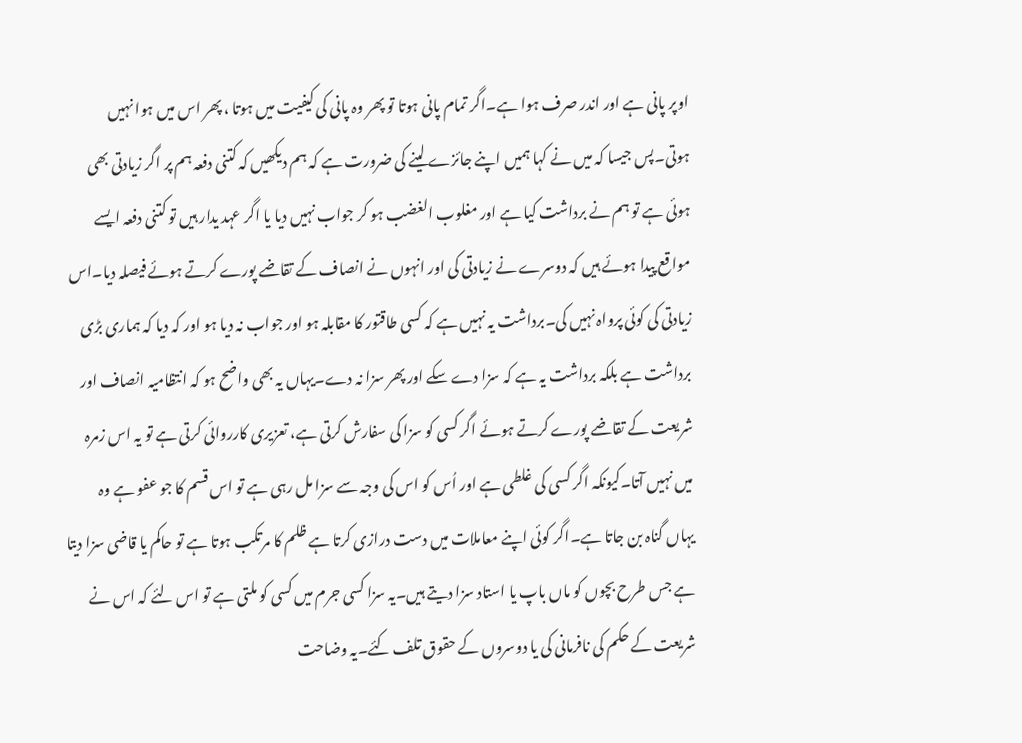اوپر پانی ہے اور اندر صرف ہوا ہے۔اگر تمام پانی ہوتا تو پھر وہ پانی کی کیفیت میں ہوتا ، پھر اس میں ہوا نہیں ہوتی۔پس جیسا کہ میں نے کہا ہمیں اپنے جائزے لینے کی ضرورت ہے کہ ہم دیکھیں کہ کتنی دفعہ ہم پر اگر زیادتی بھی ہوئی ہے تو ہم نے برداشت کیا ہے اور مغلوب الغضب ہو کر جواب نہیں دیا یا اگر عہد یدار ہیں تو کتنی دفعہ ایسے مواقع پیدا ہوئے ہیں کہ دوسرے نے زیادتی کی اور انہوں نے انصاف کے تقاضے پورے کرتے ہوئے فیصلہ دیا۔اس زیادتی کی کوئی پرواہ نہیں کی۔برداشت یہ نہیں ہے کہ کسی طاقتور کا مقابلہ ہو اور جواب نہ دیا ہو اور کہ دیا کہ ہماری بڑی برداشت ہے بلکہ برداشت یہ ہے کہ سزا دے سکے اور پھر سزا نہ دے۔یہاں یہ بھی واضح ہو کہ انتظامیہ انصاف اور شریعت کے تقاضے پورے کرتے ہوئے اگر کسی کو سزا کی سفارش کرتی ہے، تعزیری کارروائی کرتی ہے تو یہ اس زمرہ میں نہیں آتا۔کیونکہ اگر کسی کی غلطی ہے اور اُس کو اس کی وجہ سے سزا مل رہی ہے تو اس قسم کا جو عفو ہے وہ یہاں گناہ بن جاتا ہے۔اگر کوئی اپنے معاملات میں دست درازی کرتا ہے ظلم کا مرتکب ہوتا ہے تو حاکم یا قاضی سزا دیتا ہے جس طرح بچوں کو ماں باپ یا استاد سزا دیتے ہیں۔یہ سزا کسی جرم میں کسی کو ملتی ہے تو اس لئے کہ اس نے شریعت کے حکم کی نافرمانی کی یا دوسروں کے حقوق تلف کئے۔یہ وضاحت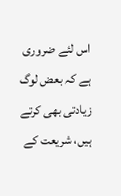اس لئے ضروری ہے کہ بعض لوگ زیادتی بھی کرتے ہیں، شریعت کے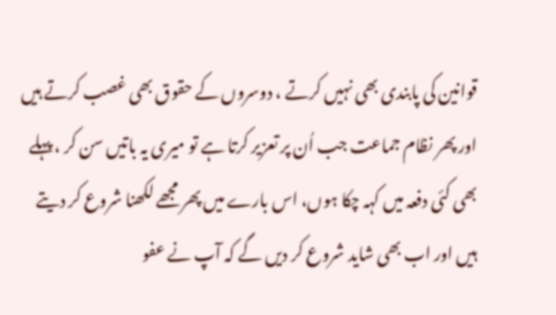قوانین کی پابندی بھی نہیں کرتے ، دوسروں کے حقوق بھی غصب کرتے ہیں اور پھر نظام جماعت جب اُن پر تعزیر کرتا ہے تو میری یہ باتیں سن کر ، پہلے بھی کئی دفعہ میں کہہ چکا ہوں، اس بارے میں پھر مجھے لکھنا شروع کر دیتے ہیں اور اب بھی شاید شروع کر دیں گے کہ آپ نے عفو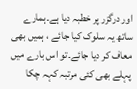اور درگزر پر خطبہ دیا ہے۔ہمارے ساتھ یہ سلوک کیا جائے ، ہمیں بھی معاف کر دیا جائے۔تو اس بارے میں پہلے بھی کئی مرتبہ کہہ چکا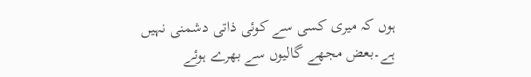ہوں کہ میری کسی سے کوئی ذاتی دشمنی نہیں ہے۔بعض مجھے گالیوں سے بھرے ہوئے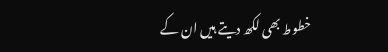خطوط بھی لکھ دیتے ہیں ان کے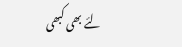لئے بھی کبھی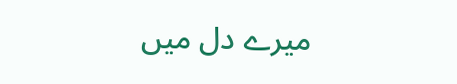میرے دل میں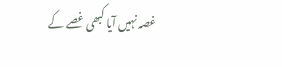غصہ نہیں آیا کبھی غصے کے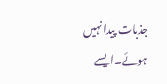جذبات پیدا نہیں ہوئے۔ایسے